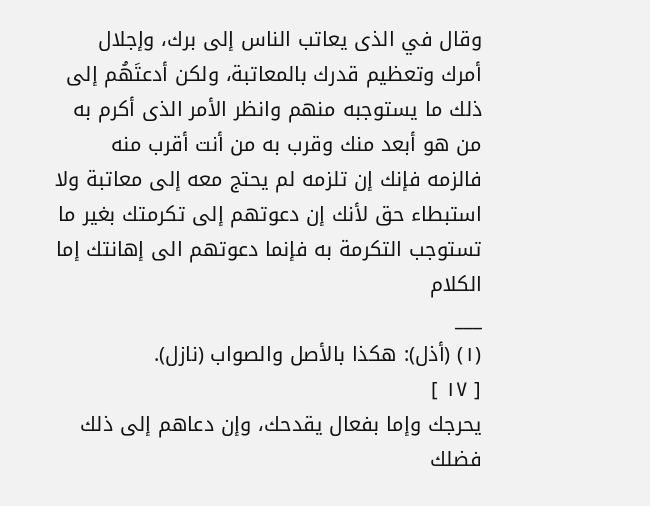وقال في الذى يعاتب الناس إلى برك، وإجلال أمرك وتعظيم قدرك بالمعاتبة، ولكن أدعتَهُم إلى ذلك ما يستوجبه منهم وانظر الأمر الذى أكرم به من هو أبعد منك وقرب به من أنت أقرب منه فالزمه فإنك إن تلزمه لم يحتج معه إلى معاتبة ولا استبطاء حق لأنك إن دعوتهم إلى تكرمتك بغير ما تستوجب التكرمة به فإنما دعوتهم الى إهانتك إما الكلام
___
(١) (أذل): هكذا بالأصل والصواب (نازل).
[ ١٧ ]
يحرجك وإما بفعال يقدحك، وإن دعاهم إلى ذلك فضلك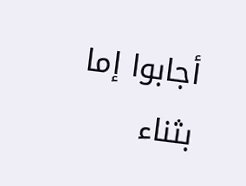أجابوا إما بثناء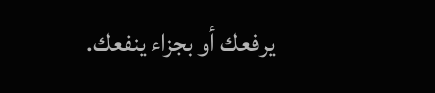يرفعك أو بجزاء ينفعك.